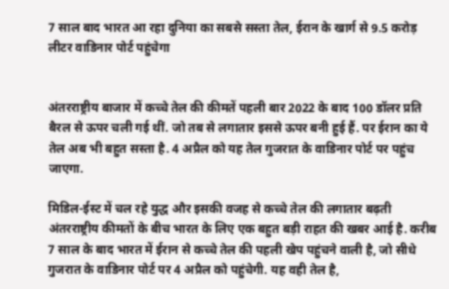7 साल बाद भारत आ रहा दुनिया का सबसे सस्ता तेल, ईरान के खार्ग से 9.5 करोड़ लीटर वाडिनार पोर्ट पहुंचेगा


अंतरराष्ट्रीय बाजार में कच्चे तेल की कीमतें पहली बार 2022 के बाद 100 डॉलर प्रति बैरल से ऊपर चली गई थीं. जो तब से लगातार इससे ऊपर बनी हुई हैं. पर ईरान का ये तेल अब भी बहुत सस्ता है. 4 अप्रैल को यह तेल गुजरात के वाडिनार पोर्ट पर पहुंच जाएगा.

मिडिल-ईस्ट में चल रहे युद्ध और इसकी वजह से कच्चे तेल की लगातार बढ़ती अंतरराष्ट्रीय कीमतों के बीच भारत के लिए एक बहुत बड़ी राहत की खबर आई है. करीब 7 साल के बाद भारत में ईरान से कच्चे तेल की पहली खेप पहुंचने वाली है, जो सीधे गुजरात के वाडिनार पोर्ट पर 4 अप्रैल को पहुंचेगी. यह वही तेल है,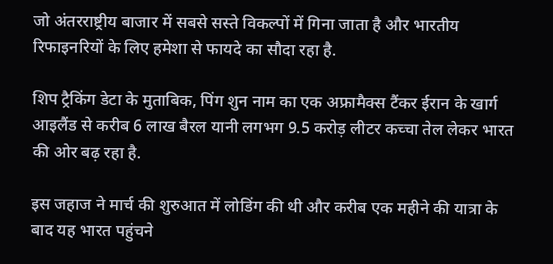जो अंतरराष्ट्रीय बाजार में सबसे सस्ते विकल्पों में गिना जाता है और भारतीय रिफाइनरियों के लिए हमेशा से फायदे का सौदा रहा है.

शिप ट्रैकिंग डेटा के मुताबिक, पिंग शुन नाम का एक अफ्रामैक्स टैंकर ईरान के खार्ग आइलैंड से करीब 6 लाख बैरल यानी लगभग 9.5 करोड़ लीटर कच्चा तेल लेकर भारत की ओर बढ़ रहा है.

इस जहाज ने मार्च की शुरुआत में लोडिंग की थी और करीब एक महीने की यात्रा के बाद यह भारत पहुंचने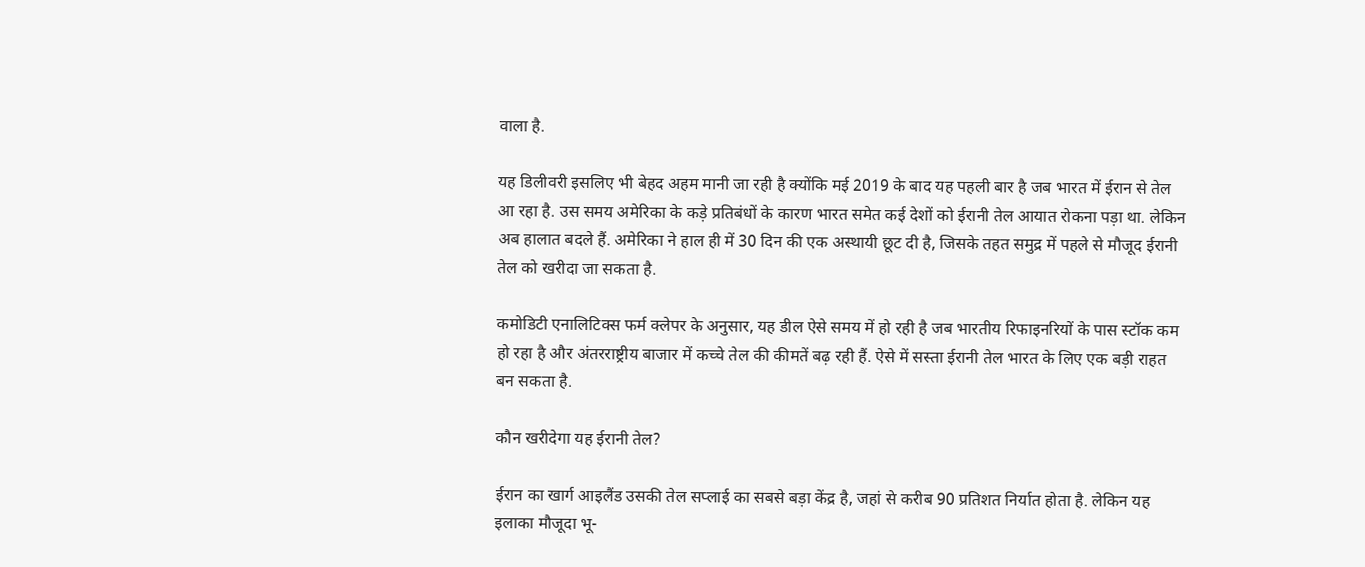वाला है.

यह डिलीवरी इसलिए भी बेहद अहम मानी जा रही है क्योंकि मई 2019 के बाद यह पहली बार है जब भारत में ईरान से तेल आ रहा है. उस समय अमेरिका के कड़े प्रतिबंधों के कारण भारत समेत कई देशों को ईरानी तेल आयात रोकना पड़ा था. लेकिन अब हालात बदले हैं. अमेरिका ने हाल ही में 30 दिन की एक अस्थायी छूट दी है, जिसके तहत समुद्र में पहले से मौजूद ईरानी तेल को खरीदा जा सकता है.

कमोडिटी एनालिटिक्स फर्म क्लेपर के अनुसार, यह डील ऐसे समय में हो रही है जब भारतीय रिफाइनरियों के पास स्टॉक कम हो रहा है और अंतरराष्ट्रीय बाजार में कच्चे तेल की कीमतें बढ़ रही हैं. ऐसे में सस्ता ईरानी तेल भारत के लिए एक बड़ी राहत बन सकता है.

कौन खरीदेगा यह ईरानी तेल?

ईरान का खार्ग आइलैंड उसकी तेल सप्लाई का सबसे बड़ा केंद्र है, जहां से करीब 90 प्रतिशत निर्यात होता है. लेकिन यह इलाका मौजूदा भू-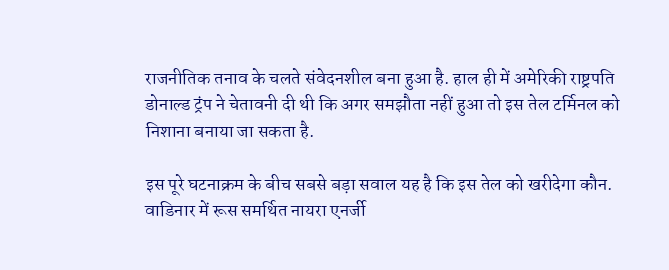राजनीतिक तनाव के चलते संवेदनशील बना हुआ है. हाल ही में अमेरिकी राष्ट्रपति डोनाल्ड ट्रंप ने चेतावनी दी थी कि अगर समझौता नहीं हुआ तो इस तेल टर्मिनल को निशाना बनाया जा सकता है.

इस पूरे घटनाक्रम के बीच सबसे बड़ा सवाल यह है कि इस तेल को खरीदेगा कौन. वाडिनार में रूस समर्थित नायरा एनर्जी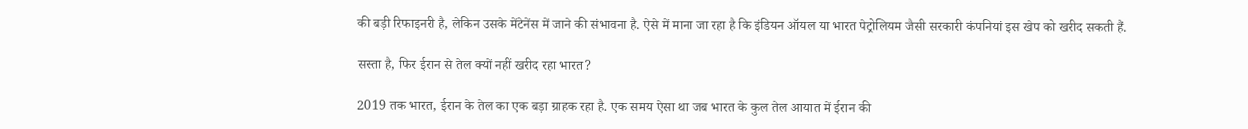की बड़ी रिफाइनरी है, लेकिन उसके मेंटेनेंस में जाने की संभावना है. ऐसे में माना जा रहा है कि इंडियन ऑयल या भारत पेट्रोलियम जैसी सरकारी कंपनियां इस खेप को खरीद सकती हैं.

सस्ता है, फिर ईरान से तेल क्यों नहीं खरीद रहा भारत?

2019 तक भारत, ईरान के तेल का एक बड़ा ग्राहक रहा है. एक समय ऐसा था जब भारत के कुल तेल आयात में ईरान की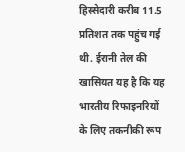हिस्सेदारी करीब 11.5 प्रतिशत तक पहुंच गई थी. ईरानी तेल की खासियत यह है कि यह भारतीय रिफाइनरियों के लिए तकनीकी रूप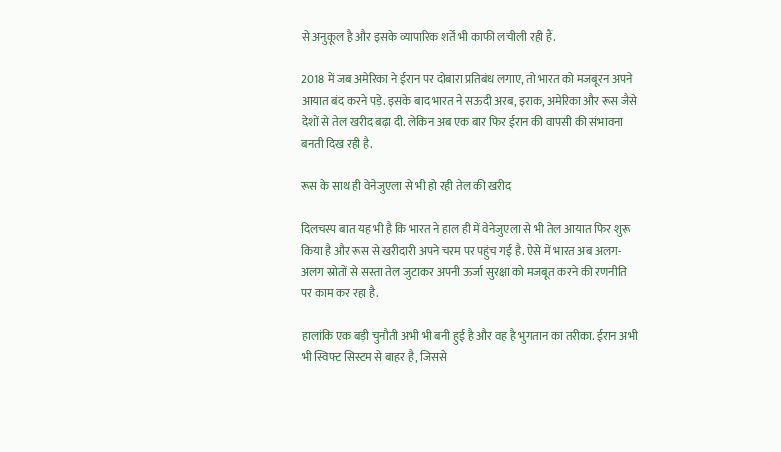से अनुकूल है और इसके व्यापारिक शर्तें भी काफी लचीली रही हैं.

2018 में जब अमेरिका ने ईरान पर दोबारा प्रतिबंध लगाए, तो भारत को मजबूरन अपने आयात बंद करने पड़े. इसके बाद भारत ने सऊदी अरब, इराक, अमेरिका और रूस जैसे देशों से तेल खरीद बढ़ा दी. लेकिन अब एक बार फिर ईरान की वापसी की संभावना बनती दिख रही है.

रूस के साथ ही वेनेजुएला से भी हो रही तेल की खरीद

दिलचस्प बात यह भी है कि भारत ने हाल ही में वेनेजुएला से भी तेल आयात फिर शुरू किया है और रूस से खरीदारी अपने चरम पर पहुंच गई है. ऐसे में भारत अब अलग-अलग स्रोतों से सस्ता तेल जुटाकर अपनी ऊर्जा सुरक्षा को मजबूत करने की रणनीति पर काम कर रहा है.

हालांकि एक बड़ी चुनौती अभी भी बनी हुई है और वह है भुगतान का तरीका. ईरान अभी भी स्विफ्ट सिस्टम से बाहर है, जिससे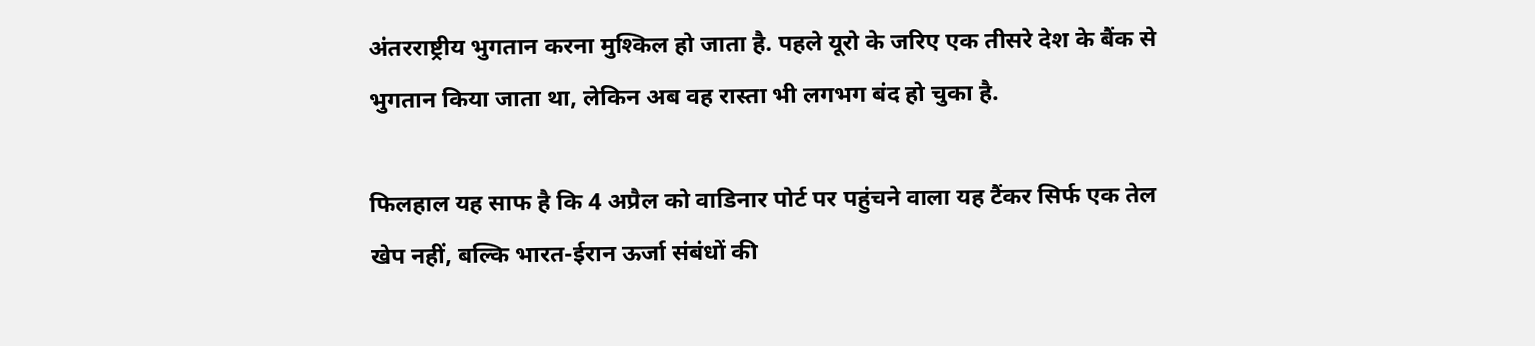अंतरराष्ट्रीय भुगतान करना मुश्किल हो जाता है. पहले यूरो के जरिए एक तीसरे देश के बैंक से भुगतान किया जाता था, लेकिन अब वह रास्ता भी लगभग बंद हो चुका है.

फिलहाल यह साफ है कि 4 अप्रैल को वाडिनार पोर्ट पर पहुंचने वाला यह टैंकर सिर्फ एक तेल खेप नहीं, बल्कि भारत-ईरान ऊर्जा संबंधों की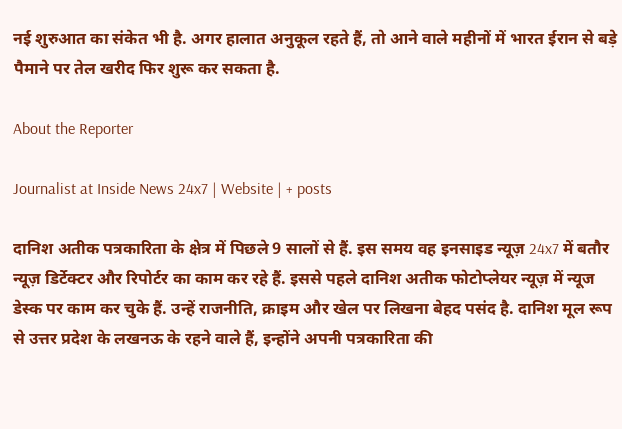नई शुरुआत का संकेत भी है. अगर हालात अनुकूल रहते हैं, तो आने वाले महीनों में भारत ईरान से बड़े पैमाने पर तेल खरीद फिर शुरू कर सकता है.

About the Reporter

Journalist at Inside News 24x7 | Website | + posts

दानिश अतीक पत्रकारिता के क्षेत्र में पिछले 9 सालों से हैं. इस समय वह इनसाइड न्यूज़ 24x7 में बतौर न्यूज़ डिर्टेक्टर और रिपोर्टर का काम कर रहे हैं. इससे पहले दानिश अतीक फोटोप्लेयर न्यूज़ में न्यूज डेस्क पर काम कर चुके हैं. उन्हें राजनीति, क्राइम और खेल पर लिखना बेहद पसंद है. दानिश मूल रूप से उत्तर प्रदेश के लखनऊ के रहने वाले हैं, इन्होंने अपनी पत्रकारिता की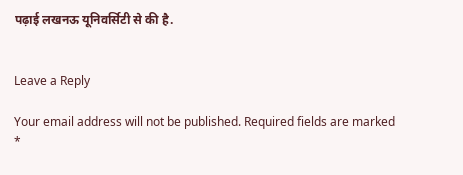पढ़ाई लखनऊ यूनिवर्सिटी से की है.


Leave a Reply

Your email address will not be published. Required fields are marked *